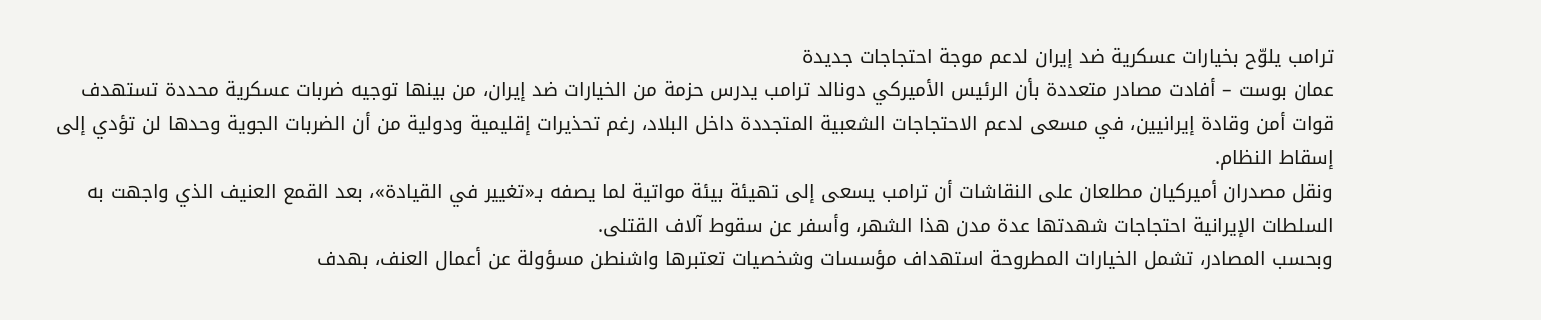ترامب يلوّح بخيارات عسكرية ضد إيران لدعم موجة احتجاجات جديدة
عمان بوست – أفادت مصادر متعددة بأن الرئيس الأميركي دونالد ترامب يدرس حزمة من الخيارات ضد إيران، من بينها توجيه ضربات عسكرية محددة تستهدف قوات أمن وقادة إيرانيين، في مسعى لدعم الاحتجاجات الشعبية المتجددة داخل البلاد، رغم تحذيرات إقليمية ودولية من أن الضربات الجوية وحدها لن تؤدي إلى إسقاط النظام.
ونقل مصدران أميركيان مطلعان على النقاشات أن ترامب يسعى إلى تهيئة بيئة مواتية لما يصفه بـ«تغيير في القيادة»، بعد القمع العنيف الذي واجهت به السلطات الإيرانية احتجاجات شهدتها عدة مدن هذا الشهر، وأسفر عن سقوط آلاف القتلى.
وبحسب المصادر، تشمل الخيارات المطروحة استهداف مؤسسات وشخصيات تعتبرها واشنطن مسؤولة عن أعمال العنف، بهدف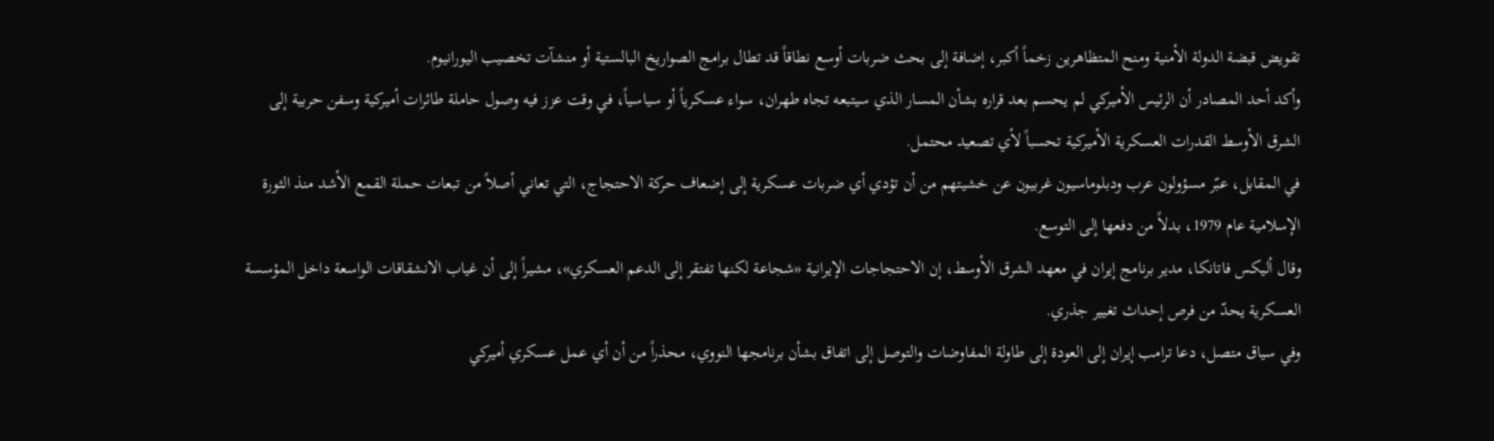تقويض قبضة الدولة الأمنية ومنح المتظاهرين زخماً أكبر، إضافة إلى بحث ضربات أوسع نطاقاً قد تطال برامج الصواريخ البالستية أو منشآت تخصيب اليورانيوم.
وأكد أحد المصادر أن الرئيس الأميركي لم يحسم بعد قراره بشأن المسار الذي سيتبعه تجاه طهران، سواء عسكرياً أو سياسياً، في وقت عزز فيه وصول حاملة طائرات أميركية وسفن حربية إلى الشرق الأوسط القدرات العسكرية الأميركية تحسباً لأي تصعيد محتمل.
في المقابل، عبّر مسؤولون عرب ودبلوماسيون غربيون عن خشيتهم من أن تؤدي أي ضربات عسكرية إلى إضعاف حركة الاحتجاج، التي تعاني أصلاً من تبعات حملة القمع الأشد منذ الثورة الإسلامية عام 1979، بدلاً من دفعها إلى التوسع.
وقال أليكس فاتانكا، مدير برنامج إيران في معهد الشرق الأوسط، إن الاحتجاجات الإيرانية «شجاعة لكنها تفتقر إلى الدعم العسكري»، مشيراً إلى أن غياب الانشقاقات الواسعة داخل المؤسسة العسكرية يحدّ من فرص إحداث تغيير جذري.
وفي سياق متصل، دعا ترامب إيران إلى العودة إلى طاولة المفاوضات والتوصل إلى اتفاق بشأن برنامجها النووي، محذراً من أن أي عمل عسكري أميركي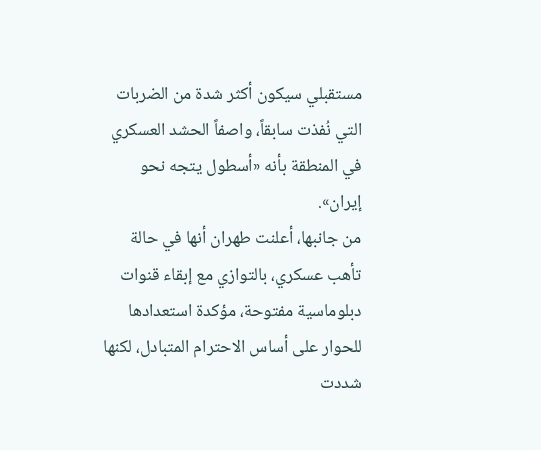مستقبلي سيكون أكثر شدة من الضربات التي نُفذت سابقاً، واصفاً الحشد العسكري في المنطقة بأنه «أسطول يتجه نحو إيران».
من جانبها، أعلنت طهران أنها في حالة تأهب عسكري، بالتوازي مع إبقاء قنوات دبلوماسية مفتوحة، مؤكدة استعدادها للحوار على أساس الاحترام المتبادل، لكنها شددت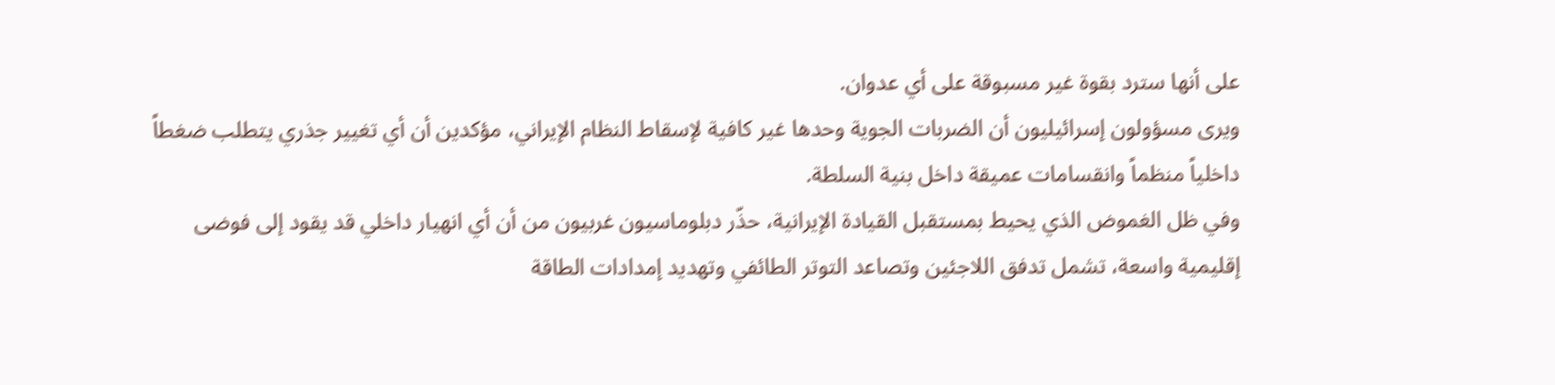على أنها سترد بقوة غير مسبوقة على أي عدوان.
ويرى مسؤولون إسرائيليون أن الضربات الجوية وحدها غير كافية لإسقاط النظام الإيراني، مؤكدين أن أي تغيير جذري يتطلب ضغطاً داخلياً منظماً وانقسامات عميقة داخل بنية السلطة.
وفي ظل الغموض الذي يحيط بمستقبل القيادة الإيرانية، حذّر دبلوماسيون غربيون من أن أي انهيار داخلي قد يقود إلى فوضى إقليمية واسعة، تشمل تدفق اللاجئين وتصاعد التوتر الطائفي وتهديد إمدادات الطاقة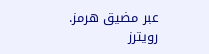عبر مضيق هرمز.
رويترز